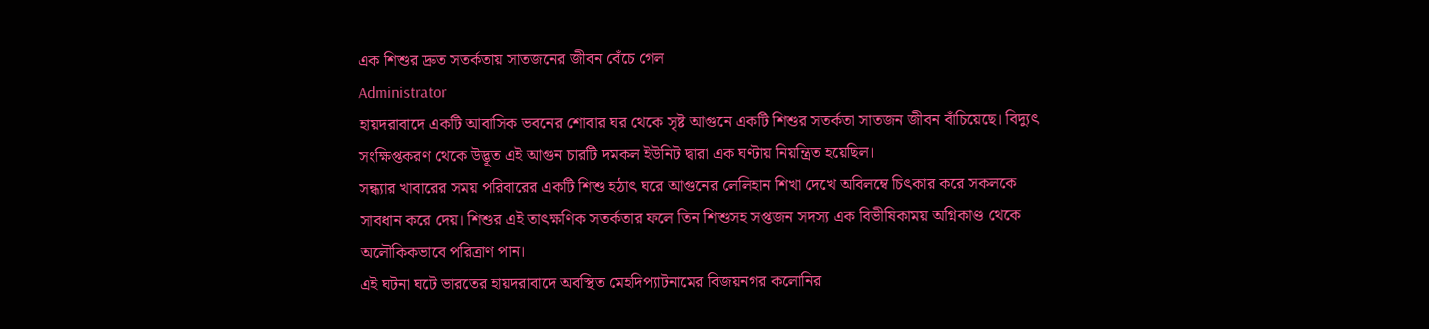এক শিশুর দ্রুত সতর্কতায় সাতজনের জীবন বেঁচে গেল
Administrator
হায়দরাবাদে একটি আবাসিক ভবনের শোবার ঘর থেকে সৃষ্ট আগুনে একটি শিশুর সতর্কতা সাতজন জীবন বাঁচিয়েছে। বিদ্যুৎ সংক্ষিপ্তকরণ থেকে উদ্ভূত এই আগুন চারটি দমকল ইউনিট দ্বারা এক ঘণ্টায় নিয়ন্ত্রিত হয়েছিল।
সন্ধ্যার খাবারের সময় পরিবারের একটি শিশু হঠাৎ ঘরে আগুনের লেলিহান শিখা দেখে অবিলম্বে চিৎকার করে সকলকে সাবধান করে দেয়। শিশুর এই তাৎক্ষণিক সতর্কতার ফলে তিন শিশুসহ সপ্তজন সদস্য এক বিভীষিকাময় অগ্নিকাণ্ড থেকে অলৌকিকভাবে পরিত্রাণ পান।
এই ঘটনা ঘটে ভারতের হায়দরাবাদে অবস্থিত মেহদিপ্যাটনামের বিজয়নগর কলোনির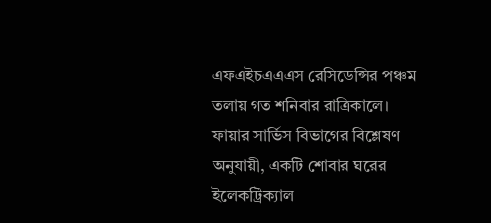এফএইচএএএস রেসিডেন্সির পঞ্চম তলায় গত শনিবার রাত্রিকালে।
ফায়ার সার্ভিস বিভাগের বিশ্লেষণ অনুযায়ী, একটি শোবার ঘরের ইলেকট্রিক্যাল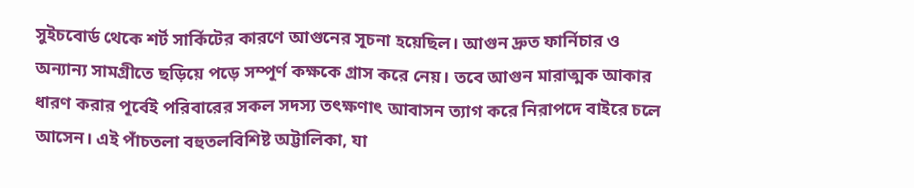সুইচবোর্ড থেকে শর্ট সার্কিটের কারণে আগুনের সূচনা হয়েছিল। আগুন দ্রুত ফার্নিচার ও অন্যান্য সামগ্রীতে ছড়িয়ে পড়ে সম্পূর্ণ কক্ষকে গ্রাস করে নেয়। তবে আগুন মারাত্মক আকার ধারণ করার পূর্বেই পরিবারের সকল সদস্য তৎক্ষণাৎ আবাসন ত্যাগ করে নিরাপদে বাইরে চলে আসেন। এই পাঁচতলা বহুতলবিশিষ্ট অট্টালিকা, যা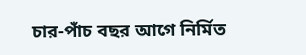চার-পাঁচ বছর আগে নির্মিত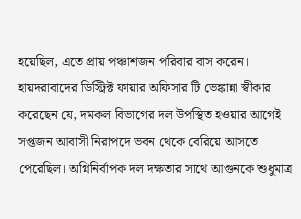হয়েছিল, এতে প্রায় পঞ্চাশজন পরিবার বাস করেন।
হায়দরাবাদের ডিস্ট্রিক্ট ফায়ার অফিসার টি ভেঙ্কান্না স্বীকার করেছেন যে, দমকল বিভাগের দল উপস্থিত হওয়ার আগেই সপ্তজন আবাসী নিরাপদে ভবন থেকে বেরিয়ে আসতে পেরেছিল। অগ্নিনির্বাপক দল দক্ষতার সাথে আগুনকে শুধুমাত্র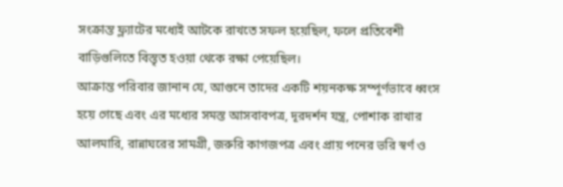সংক্রান্ত ফ্ল্যাটের মধ্যেই আটকে রাখতে সফল হয়েছিল, ফলে প্রতিবেশী বাড়িগুলিতে বিস্তৃত হওয়া থেকে রক্ষা পেয়েছিল।
আক্রান্ত পরিবার জানান যে, আগুনে তাদের একটি শয়নকক্ষ সম্পূর্ণভাবে ধ্বংস হয়ে গেছে এবং এর মধ্যের সমস্ত আসবাবপত্র, দূরদর্শন যন্ত্র, পোশাক রাখার আলমারি, রান্নাঘরের সামগ্রী, জরুরি কাগজপত্র এবং প্রায় পনের ভরি স্বর্ণ ও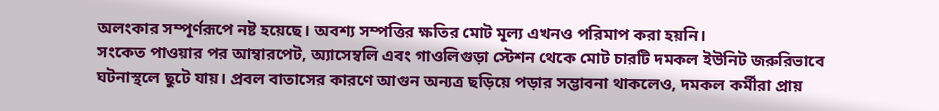অলংকার সম্পূর্ণরূপে নষ্ট হয়েছে। অবশ্য সম্পত্তির ক্ষতির মোট মূল্য এখনও পরিমাপ করা হয়নি।
সংকেত পাওয়ার পর আম্বারপেট, অ্যাসেম্বলি এবং গাওলিগুড়া স্টেশন থেকে মোট চারটি দমকল ইউনিট জরুরিভাবে ঘটনাস্থলে ছুটে যায়। প্রবল বাতাসের কারণে আগুন অন্যত্র ছড়িয়ে পড়ার সম্ভাবনা থাকলেও, দমকল কর্মীরা প্রায়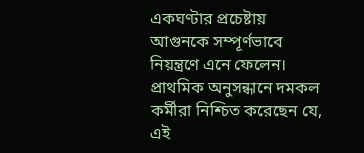একঘণ্টার প্রচেষ্টায় আগুনকে সম্পূর্ণভাবে নিয়ন্ত্রণে এনে ফেলেন।
প্রাথমিক অনুসন্ধানে দমকল কর্মীরা নিশ্চিত করেছেন যে, এই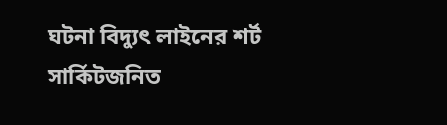ঘটনা বিদ্যুৎ লাইনের শর্ট সার্কিটজনিত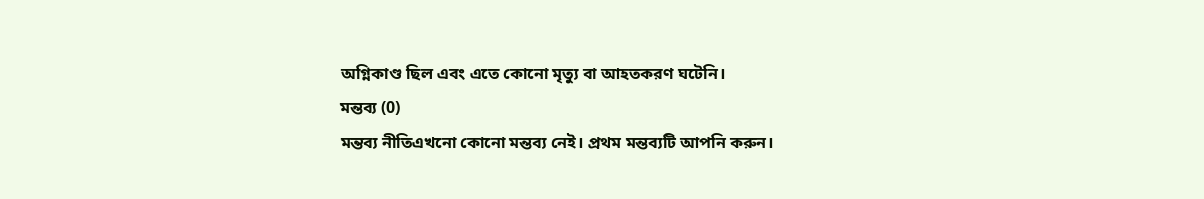অগ্নিকাণ্ড ছিল এবং এতে কোনো মৃত্যু বা আহতকরণ ঘটেনি।
মন্তব্য (0)
মন্তব্য নীতিএখনো কোনো মন্তব্য নেই। প্রথম মন্তব্যটি আপনি করুন।